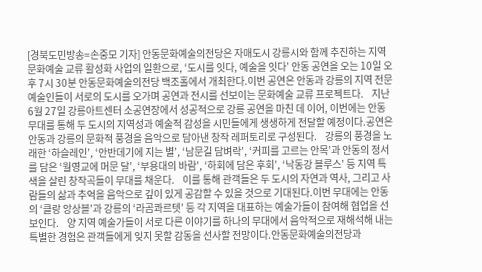[경북도민방송=손중모 기자] 안동문화예술의전당은 자매도시 강릉시와 함께 추진하는 지역 문화예술 교류 활성화 사업의 일환으로, ‘도시를 잇다, 예술을 잇다’ 안동 공연을 오는 10일 오후 7시 30분 안동문화예술의전당 백조홀에서 개최한다.이번 공연은 안동과 강릉의 지역 전문 예술인들이 서로의 도시를 오가며 공연과 전시를 선보이는 문화예술 교류 프로젝트다.    지난 6월 27일 강릉아트센터 소공연장에서 성공적으로 강릉 공연을 마친 데 이어, 이번에는 안동 무대를 통해 두 도시의 지역성과 예술적 감성을 시민들에게 생생하게 전달할 예정이다.공연은 안동과 강릉의 문화적 풍경을 음악으로 담아낸 창작 레퍼토리로 구성된다.    강릉의 풍경을 노래한 ‘하슬레인’, ‘안반데기에 지는 별’, ‘남문길 담벼락’, ‘커피를 고르는 안목’과 안동의 정서를 담은 ‘월영교에 머문 달’, ‘부용대의 바람’, ‘하회에 담은 후회’, ‘낙동강 블루스’ 등 지역 특색을 살린 창작곡들이 무대를 채운다.    이를 통해 관객들은 두 도시의 자연과 역사, 그리고 사람들의 삶과 추억을 음악으로 깊이 있게 공감할 수 있을 것으로 기대된다.이번 무대에는 안동의 ‘클랑 앙상블’과 강릉의 ‘라곰콰르텟’ 등 각 지역을 대표하는 예술가들이 참여해 협업을 선보인다.    양 지역 예술가들이 서로 다른 이야기를 하나의 무대에서 음악적으로 재해석해 내는 특별한 경험은 관객들에게 잊지 못할 감동을 선사할 전망이다.안동문화예술의전당과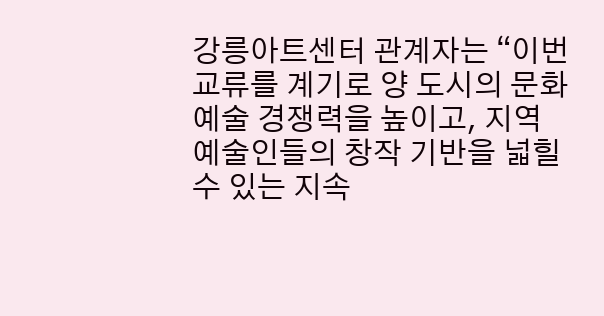강릉아트센터 관계자는 “이번 교류를 계기로 양 도시의 문화예술 경쟁력을 높이고, 지역 예술인들의 창작 기반을 넓힐 수 있는 지속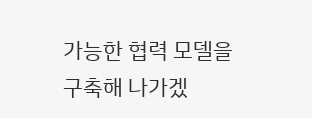가능한 협력 모델을 구축해 나가겠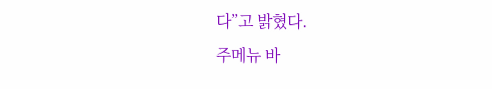다”고 밝혔다.
주메뉴 바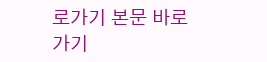로가기 본문 바로가기